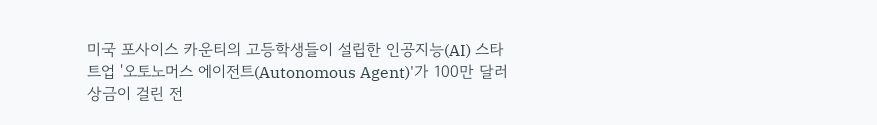미국 포사이스 카운티의 고등학생들이 설립한 인공지능(AI) 스타트업 '오토노머스 에이전트(Autonomous Agent)'가 100만 달러 상금이 걸린 전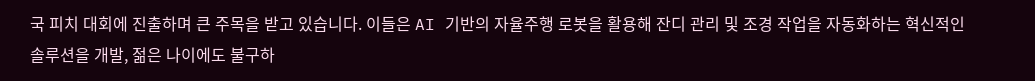국 피치 대회에 진출하며 큰 주목을 받고 있습니다. 이들은 AI 기반의 자율주행 로봇을 활용해 잔디 관리 및 조경 작업을 자동화하는 혁신적인 솔루션을 개발, 젊은 나이에도 불구하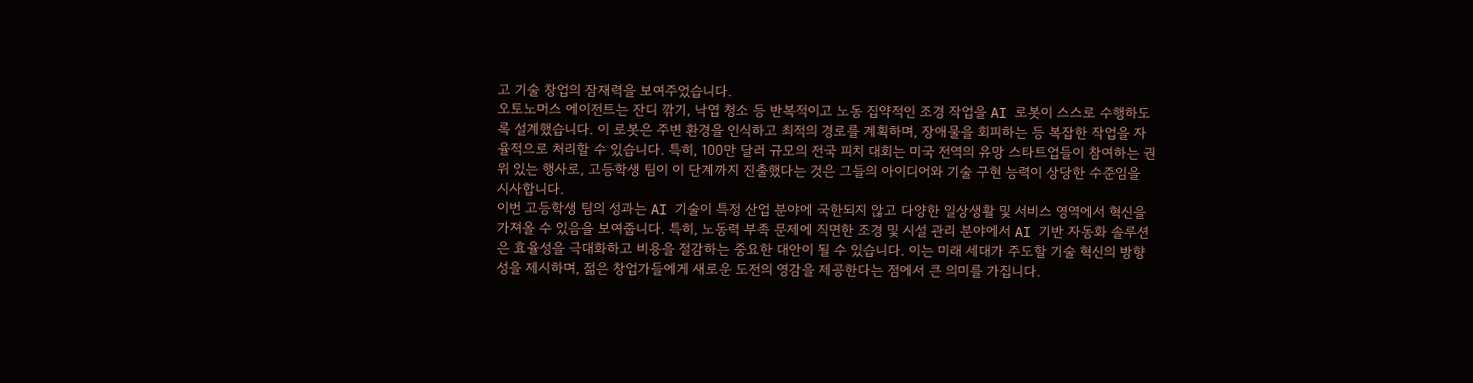고 기술 창업의 잠재력을 보여주었습니다.
오토노머스 에이전트는 잔디 깎기, 낙엽 청소 등 반복적이고 노동 집약적인 조경 작업을 AI 로봇이 스스로 수행하도록 설계했습니다. 이 로봇은 주변 환경을 인식하고 최적의 경로를 계획하며, 장애물을 회피하는 등 복잡한 작업을 자율적으로 처리할 수 있습니다. 특히, 100만 달러 규모의 전국 피치 대회는 미국 전역의 유망 스타트업들이 참여하는 권위 있는 행사로, 고등학생 팀이 이 단계까지 진출했다는 것은 그들의 아이디어와 기술 구현 능력이 상당한 수준임을 시사합니다.
이번 고등학생 팀의 성과는 AI 기술이 특정 산업 분야에 국한되지 않고 다양한 일상생활 및 서비스 영역에서 혁신을 가져올 수 있음을 보여줍니다. 특히, 노동력 부족 문제에 직면한 조경 및 시설 관리 분야에서 AI 기반 자동화 솔루션은 효율성을 극대화하고 비용을 절감하는 중요한 대안이 될 수 있습니다. 이는 미래 세대가 주도할 기술 혁신의 방향성을 제시하며, 젊은 창업가들에게 새로운 도전의 영감을 제공한다는 점에서 큰 의미를 가집니다.